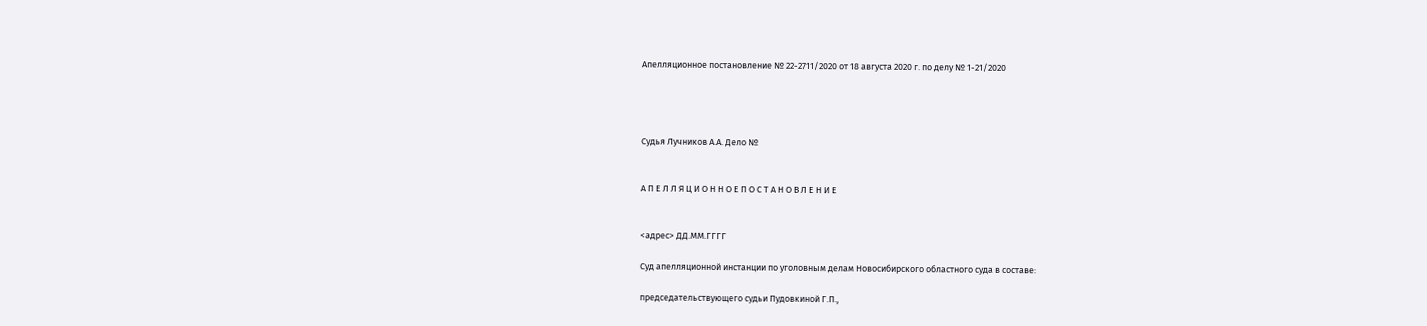Апелляционное постановление № 22-2711/2020 от 18 августа 2020 г. по делу № 1-21/2020




Судья Лучников А.А. Дело №


А П Е Л Л Я Ц И О Н Н О Е П О С Т А Н О В Л Е Н И Е


<адрес> ДД.ММ.ГГГГ

Суд апелляционной инстанции по уголовным делам Новосибирского областного суда в составе:

председательствующего судьи Пудовкиной Г.П.,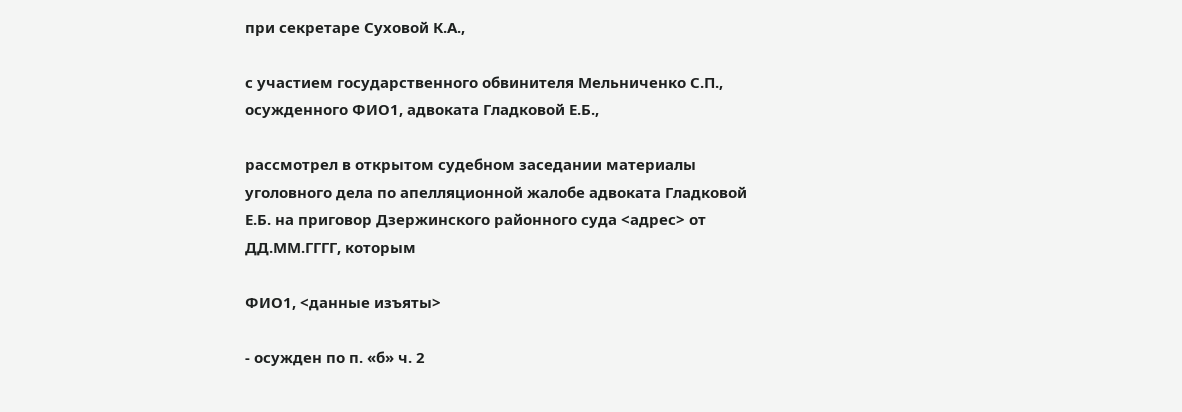при секретаре Суховой К.А.,

с участием государственного обвинителя Мельниченко С.П., осужденного ФИО1, адвоката Гладковой Е.Б.,

рассмотрел в открытом судебном заседании материалы уголовного дела по апелляционной жалобе адвоката Гладковой Е.Б. на приговор Дзержинского районного суда <адрес> от ДД.ММ.ГГГГ, которым

ФИО1, <данные изъяты>

- осужден по п. «б» ч. 2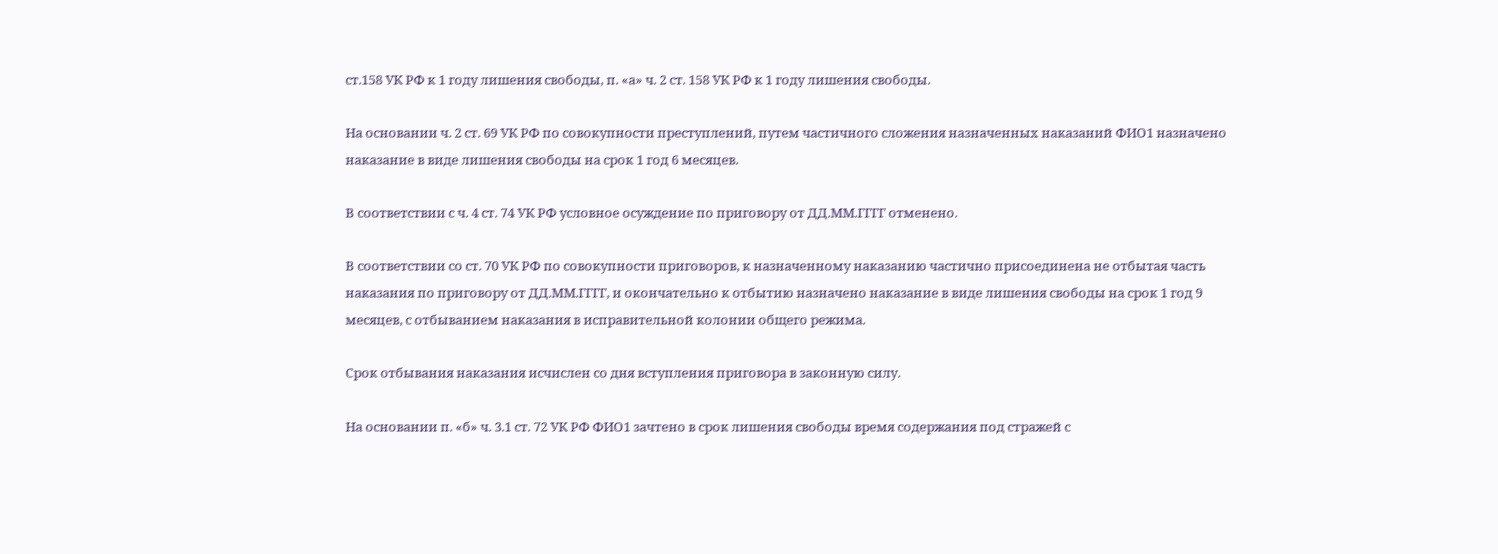ст.158 УК РФ к 1 году лишения свободы, п. «а» ч. 2 ст. 158 УК РФ к 1 году лишения свободы.

На основании ч. 2 ст. 69 УК РФ по совокупности преступлений, путем частичного сложения назначенных наказаний ФИО1 назначено наказание в виде лишения свободы на срок 1 год 6 месяцев.

В соответствии с ч. 4 ст. 74 УК РФ условное осуждение по приговору от ДД.ММ.ГГГГ отменено.

В соответствии со ст. 70 УК РФ по совокупности приговоров, к назначенному наказанию частично присоединена не отбытая часть наказания по приговору от ДД.ММ.ГГГГ, и окончательно к отбытию назначено наказание в виде лишения свободы на срок 1 год 9 месяцев, с отбыванием наказания в исправительной колонии общего режима.

Срок отбывания наказания исчислен со дня вступления приговора в законную силу.

На основании п. «б» ч. 3.1 ст. 72 УК РФ ФИО1 зачтено в срок лишения свободы время содержания под стражей с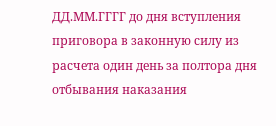ДД.ММ.ГГГГ до дня вступления приговора в законную силу из расчета один день за полтора дня отбывания наказания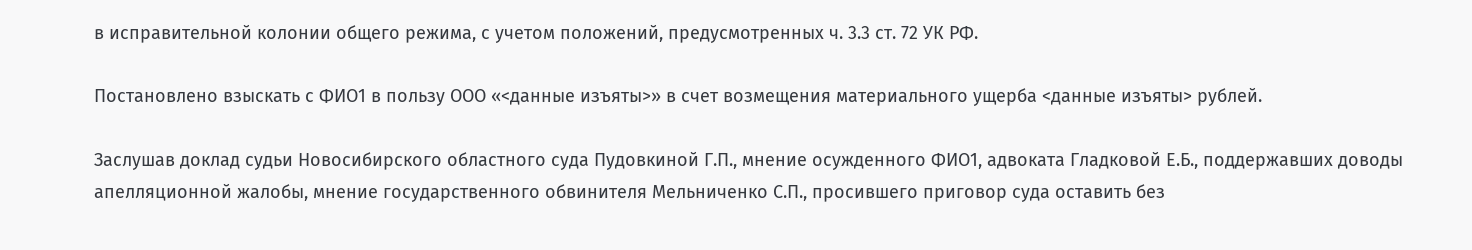в исправительной колонии общего режима, с учетом положений, предусмотренных ч. 3.3 ст. 72 УК РФ.

Постановлено взыскать с ФИО1 в пользу ООО «<данные изъяты>» в счет возмещения материального ущерба <данные изъяты> рублей.

Заслушав доклад судьи Новосибирского областного суда Пудовкиной Г.П., мнение осужденного ФИО1, адвоката Гладковой Е.Б., поддержавших доводы апелляционной жалобы, мнение государственного обвинителя Мельниченко С.П., просившего приговор суда оставить без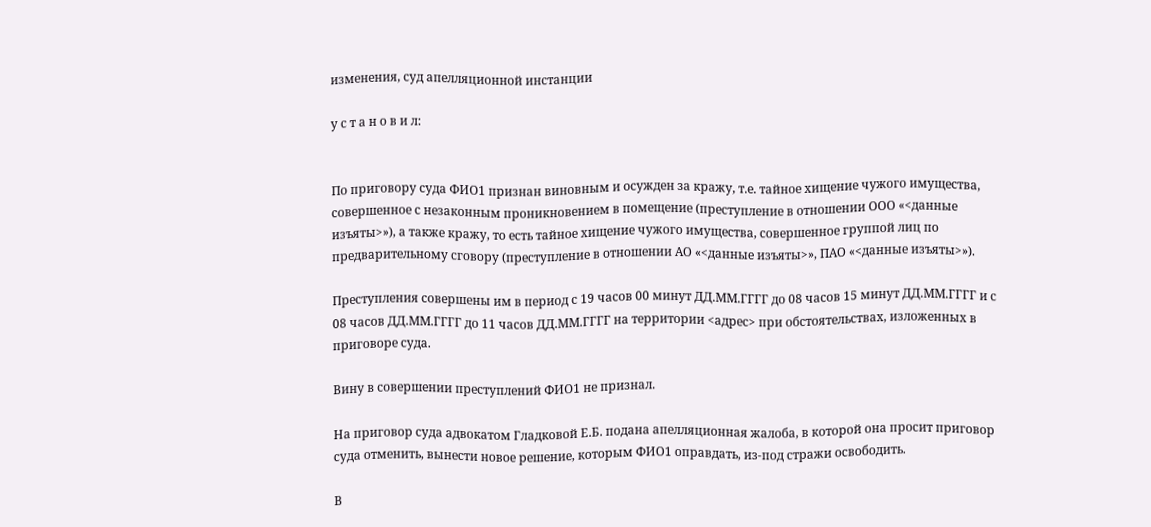изменения, суд апелляционной инстанции

у с т а н о в и л:


По приговору суда ФИО1 признан виновным и осужден за кражу, т.е. тайное хищение чужого имущества, совершенное с незаконным проникновением в помещение (преступление в отношении ООО «<данные изъяты>»), а также кражу, то есть тайное хищение чужого имущества, совершенное группой лиц по предварительному сговору (преступление в отношении АО «<данные изъяты>», ПАО «<данные изъяты>»).

Преступления совершены им в период с 19 часов 00 минут ДД.ММ.ГГГГ до 08 часов 15 минут ДД.ММ.ГГГГ и с 08 часов ДД.ММ.ГГГГ до 11 часов ДД.ММ.ГГГГ на территории <адрес> при обстоятельствах, изложенных в приговоре суда.

Вину в совершении преступлений ФИО1 не признал.

На приговор суда адвокатом Гладковой Е.Б. подана апелляционная жалоба, в которой она просит приговор суда отменить, вынести новое решение, которым ФИО1 оправдать, из-под стражи освободить.

В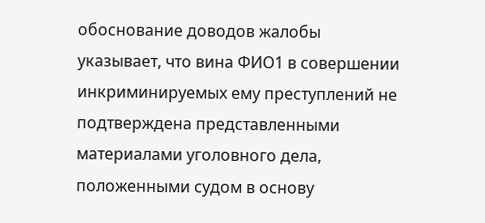обоснование доводов жалобы указывает, что вина ФИО1 в совершении инкриминируемых ему преступлений не подтверждена представленными материалами уголовного дела, положенными судом в основу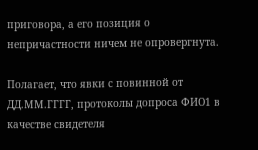приговора, а его позиция о непричастности ничем не опровергнута.

Полагает, что явки с повинной от ДД.ММ.ГГГГ, протоколы допроса ФИО1 в качестве свидетеля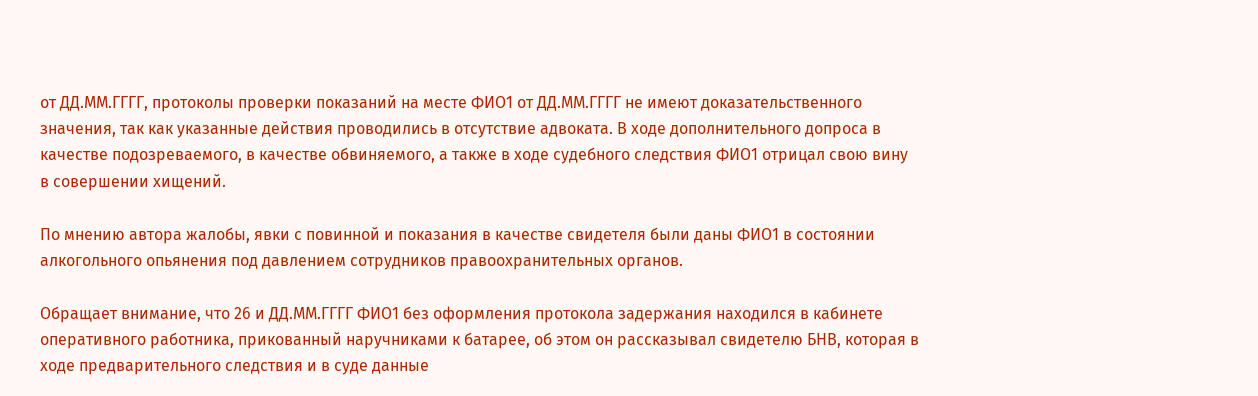от ДД.ММ.ГГГГ, протоколы проверки показаний на месте ФИО1 от ДД.ММ.ГГГГ не имеют доказательственного значения, так как указанные действия проводились в отсутствие адвоката. В ходе дополнительного допроса в качестве подозреваемого, в качестве обвиняемого, а также в ходе судебного следствия ФИО1 отрицал свою вину в совершении хищений.

По мнению автора жалобы, явки с повинной и показания в качестве свидетеля были даны ФИО1 в состоянии алкогольного опьянения под давлением сотрудников правоохранительных органов.

Обращает внимание, что 26 и ДД.ММ.ГГГГ ФИО1 без оформления протокола задержания находился в кабинете оперативного работника, прикованный наручниками к батарее, об этом он рассказывал свидетелю БНВ, которая в ходе предварительного следствия и в суде данные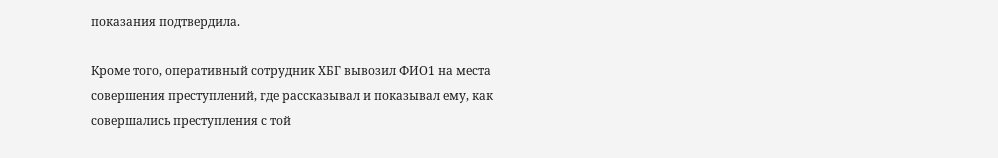показания подтвердила.

Кроме того, оперативный сотрудник ХБГ вывозил ФИО1 на места совершения преступлений, где рассказывал и показывал ему, как совершались преступления с той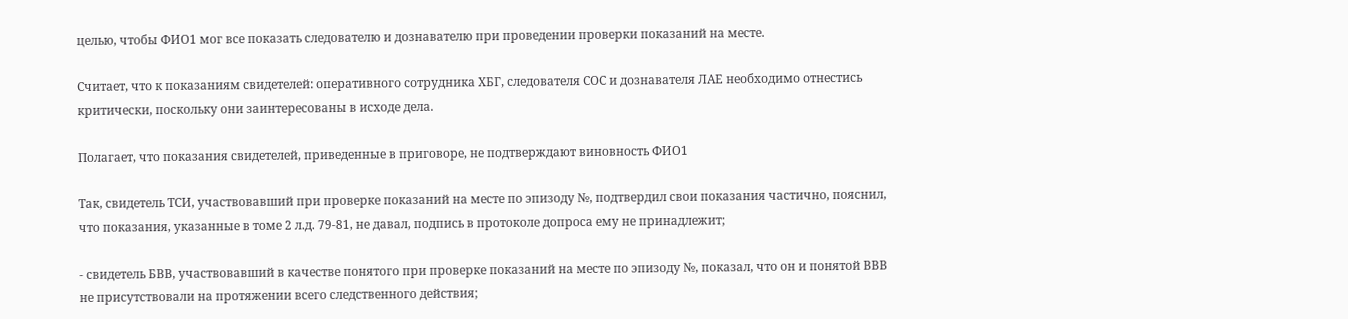целью, чтобы ФИО1 мог все показать следователю и дознавателю при проведении проверки показаний на месте.

Считает, что к показаниям свидетелей: оперативного сотрудника ХБГ, следователя СОС и дознавателя ЛАЕ необходимо отнестись критически, поскольку они заинтересованы в исходе дела.

Полагает, что показания свидетелей, приведенные в приговоре, не подтверждают виновность ФИО1

Так, свидетель ТСИ, участвовавший при проверке показаний на месте по эпизоду №, подтвердил свои показания частично, пояснил, что показания, указанные в томе 2 л.д. 79-81, не давал, подпись в протоколе допроса ему не принадлежит;

- свидетель БВВ, участвовавший в качестве понятого при проверке показаний на месте по эпизоду №, показал, что он и понятой ВВВ не присутствовали на протяжении всего следственного действия;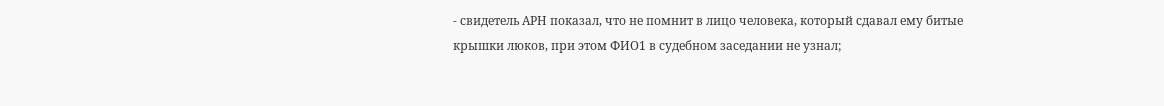- свидетель АРН показал, что не помнит в лицо человека, который сдавал ему битые крышки люков, при этом ФИО1 в судебном заседании не узнал;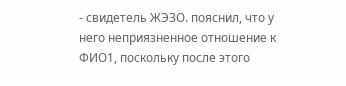- свидетель ЖЭЗО. пояснил, что у него неприязненное отношение к ФИО1, поскольку после этого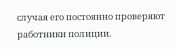случая его постоянно проверяют работники полиции.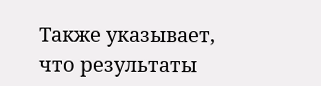Также указывает, что результаты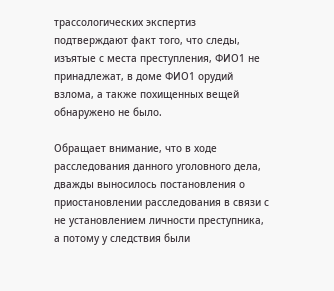трассологических экспертиз подтверждают факт того, что следы, изъятые с места преступления, ФИО1 не принадлежат, в доме ФИО1 орудий взлома, а также похищенных вещей обнаружено не было.

Обращает внимание, что в ходе расследования данного уголовного дела, дважды выносилось постановления о приостановлении расследования в связи с не установлением личности преступника, а потому у следствия были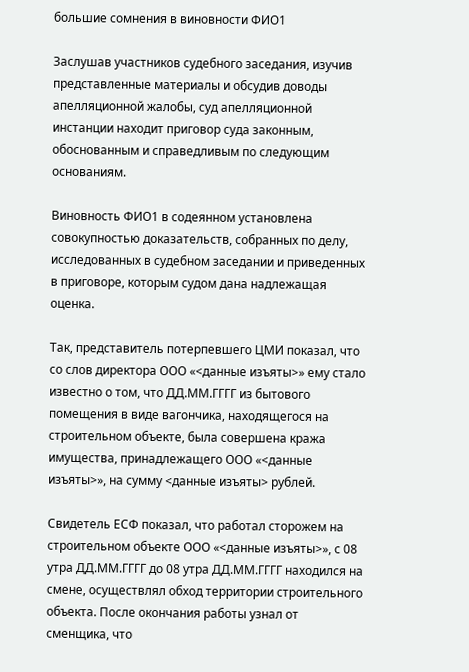большие сомнения в виновности ФИО1

Заслушав участников судебного заседания, изучив представленные материалы и обсудив доводы апелляционной жалобы, суд апелляционной инстанции находит приговор суда законным, обоснованным и справедливым по следующим основаниям.

Виновность ФИО1 в содеянном установлена совокупностью доказательств, собранных по делу, исследованных в судебном заседании и приведенных в приговоре, которым судом дана надлежащая оценка.

Так, представитель потерпевшего ЦМИ показал, что со слов директора ООО «<данные изъяты>» ему стало известно о том, что ДД.ММ.ГГГГ из бытового помещения в виде вагончика, находящегося на строительном объекте, была совершена кража имущества, принадлежащего ООО «<данные изъяты>», на сумму <данные изъяты> рублей.

Свидетель ЕСФ показал, что работал сторожем на строительном объекте ООО «<данные изъяты>», с 08 утра ДД.ММ.ГГГГ до 08 утра ДД.ММ.ГГГГ находился на смене, осуществлял обход территории строительного объекта. После окончания работы узнал от сменщика, что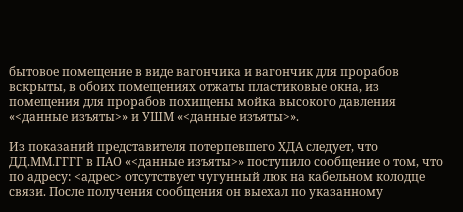бытовое помещение в виде вагончика и вагончик для прорабов вскрыты, в обоих помещениях отжаты пластиковые окна, из помещения для прорабов похищены мойка высокого давления «<данные изъяты>» и УШМ «<данные изъяты>».

Из показаний представителя потерпевшего ХДА следует, что ДД.ММ.ГГГГ в ПАО «<данные изъяты>» поступило сообщение о том, что по адресу: <адрес> отсутствует чугунный люк на кабельном колодце связи. После получения сообщения он выехал по указанному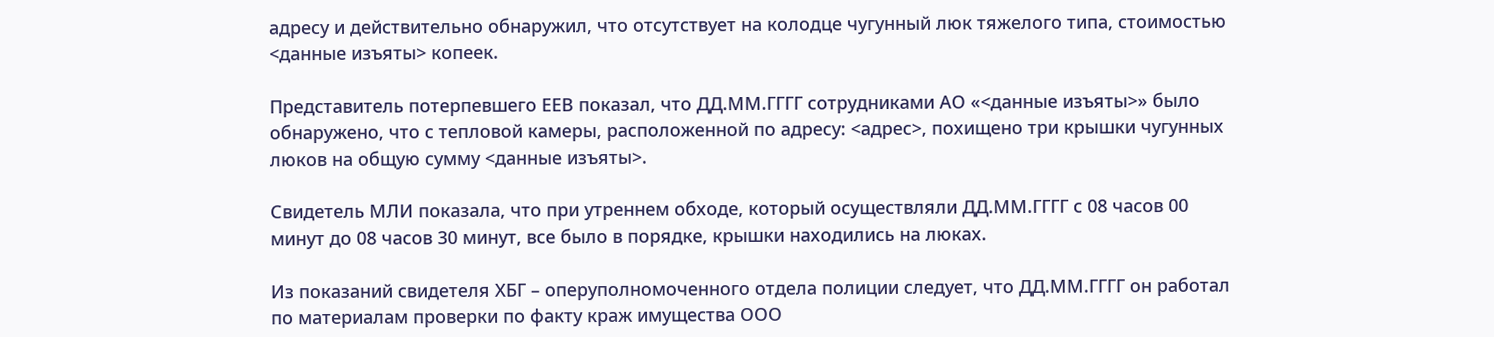адресу и действительно обнаружил, что отсутствует на колодце чугунный люк тяжелого типа, стоимостью <данные изъяты> копеек.

Представитель потерпевшего ЕЕВ показал, что ДД.ММ.ГГГГ сотрудниками АО «<данные изъяты>» было обнаружено, что с тепловой камеры, расположенной по адресу: <адрес>, похищено три крышки чугунных люков на общую сумму <данные изъяты>.

Свидетель МЛИ показала, что при утреннем обходе, который осуществляли ДД.ММ.ГГГГ с 08 часов 00 минут до 08 часов 30 минут, все было в порядке, крышки находились на люках.

Из показаний свидетеля ХБГ – оперуполномоченного отдела полиции следует, что ДД.ММ.ГГГГ он работал по материалам проверки по факту краж имущества ООО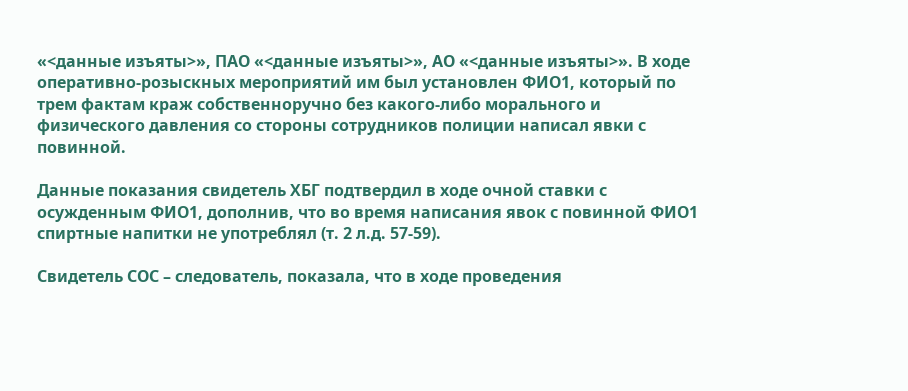«<данные изъяты>», ПАО «<данные изъяты>», АО «<данные изъяты>». В ходе оперативно-розыскных мероприятий им был установлен ФИО1, который по трем фактам краж собственноручно без какого-либо морального и физического давления со стороны сотрудников полиции написал явки с повинной.

Данные показания свидетель ХБГ подтвердил в ходе очной ставки с осужденным ФИО1, дополнив, что во время написания явок с повинной ФИО1 спиртные напитки не употреблял (т. 2 л.д. 57-59).

Свидетель СОС – следователь, показала, что в ходе проведения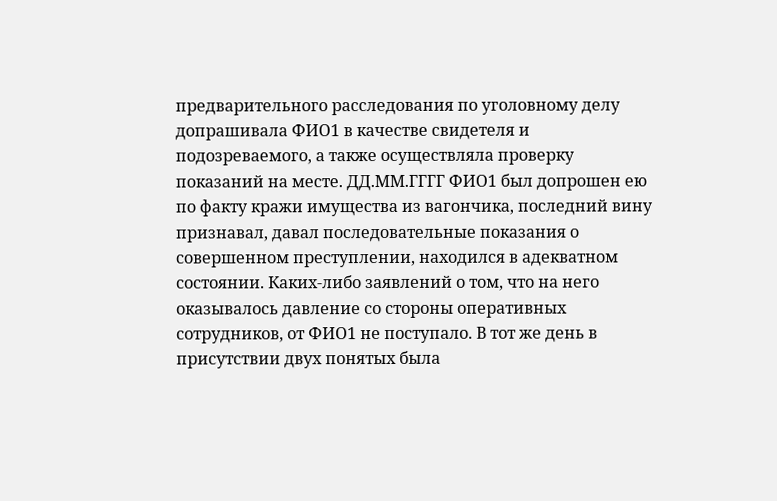предварительного расследования по уголовному делу допрашивала ФИО1 в качестве свидетеля и подозреваемого, а также осуществляла проверку показаний на месте. ДД.ММ.ГГГГ ФИО1 был допрошен ею по факту кражи имущества из вагончика, последний вину признавал, давал последовательные показания о совершенном преступлении, находился в адекватном состоянии. Каких-либо заявлений о том, что на него оказывалось давление со стороны оперативных сотрудников, от ФИО1 не поступало. В тот же день в присутствии двух понятых была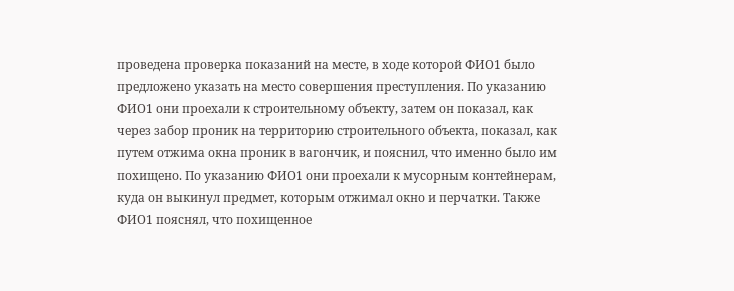проведена проверка показаний на месте, в ходе которой ФИО1 было предложено указать на место совершения преступления. По указанию ФИО1 они проехали к строительному объекту, затем он показал, как через забор проник на территорию строительного объекта, показал, как путем отжима окна проник в вагончик, и пояснил, что именно было им похищено. По указанию ФИО1 они проехали к мусорным контейнерам, куда он выкинул предмет, которым отжимал окно и перчатки. Также ФИО1 пояснял, что похищенное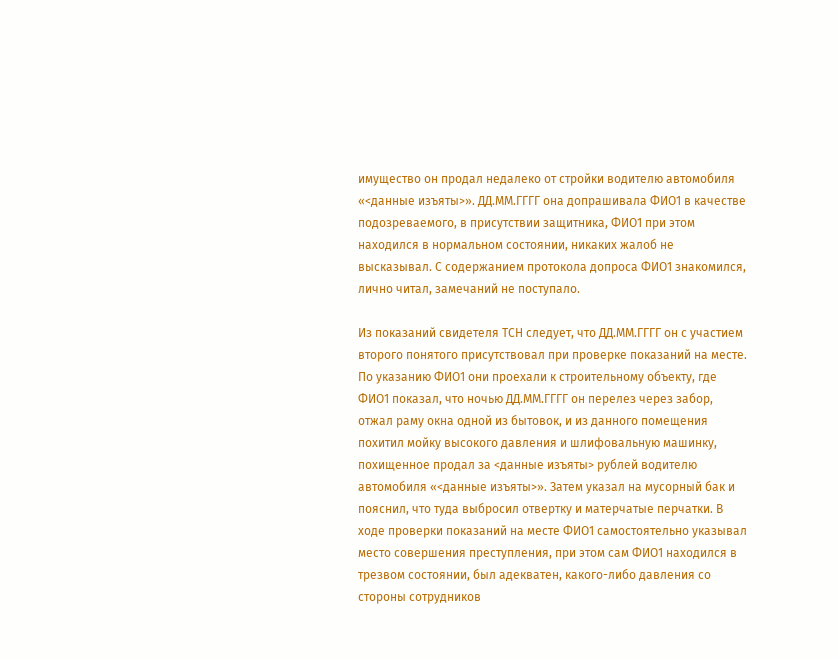имущество он продал недалеко от стройки водителю автомобиля «<данные изъяты>». ДД.ММ.ГГГГ она допрашивала ФИО1 в качестве подозреваемого, в присутствии защитника, ФИО1 при этом находился в нормальном состоянии, никаких жалоб не высказывал. С содержанием протокола допроса ФИО1 знакомился, лично читал, замечаний не поступало.

Из показаний свидетеля ТСН следует, что ДД.ММ.ГГГГ он с участием второго понятого присутствовал при проверке показаний на месте. По указанию ФИО1 они проехали к строительному объекту, где ФИО1 показал, что ночью ДД.ММ.ГГГГ он перелез через забор, отжал раму окна одной из бытовок, и из данного помещения похитил мойку высокого давления и шлифовальную машинку, похищенное продал за <данные изъяты> рублей водителю автомобиля «<данные изъяты>». Затем указал на мусорный бак и пояснил, что туда выбросил отвертку и матерчатые перчатки. В ходе проверки показаний на месте ФИО1 самостоятельно указывал место совершения преступления, при этом сам ФИО1 находился в трезвом состоянии, был адекватен, какого-либо давления со стороны сотрудников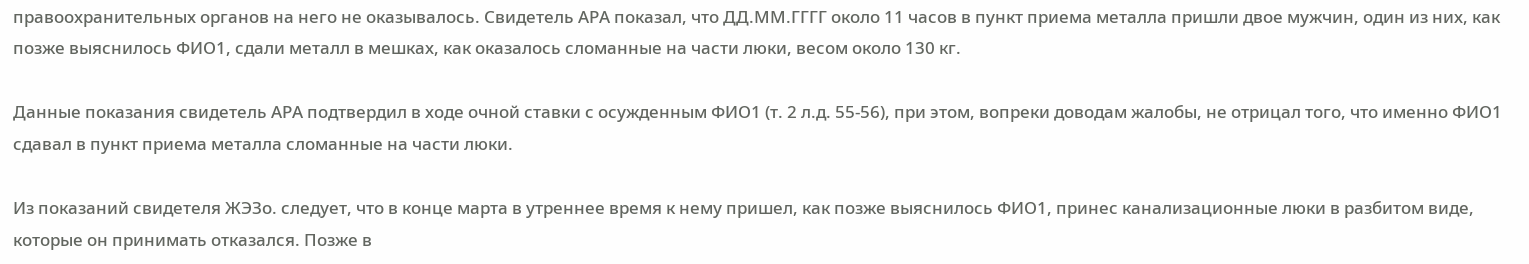правоохранительных органов на него не оказывалось. Свидетель АРА показал, что ДД.ММ.ГГГГ около 11 часов в пункт приема металла пришли двое мужчин, один из них, как позже выяснилось ФИО1, сдали металл в мешках, как оказалось сломанные на части люки, весом около 130 кг.

Данные показания свидетель АРА подтвердил в ходе очной ставки с осужденным ФИО1 (т. 2 л.д. 55-56), при этом, вопреки доводам жалобы, не отрицал того, что именно ФИО1 сдавал в пункт приема металла сломанные на части люки.

Из показаний свидетеля ЖЭЗо. следует, что в конце марта в утреннее время к нему пришел, как позже выяснилось ФИО1, принес канализационные люки в разбитом виде, которые он принимать отказался. Позже в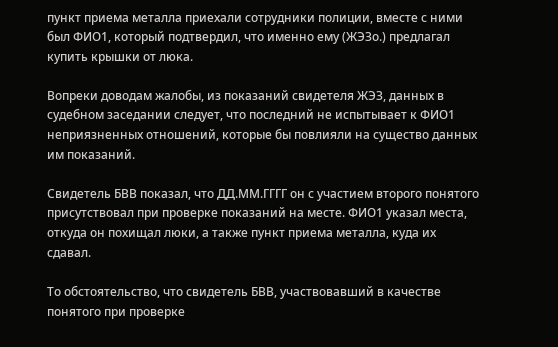пункт приема металла приехали сотрудники полиции, вместе с ними был ФИО1, который подтвердил, что именно ему (ЖЭЗо.) предлагал купить крышки от люка.

Вопреки доводам жалобы, из показаний свидетеля ЖЭЗ, данных в судебном заседании следует, что последний не испытывает к ФИО1 неприязненных отношений, которые бы повлияли на существо данных им показаний.

Свидетель БВВ показал, что ДД.ММ.ГГГГ он с участием второго понятого присутствовал при проверке показаний на месте. ФИО1 указал места, откуда он похищал люки, а также пункт приема металла, куда их сдавал.

То обстоятельство, что свидетель БВВ, участвовавший в качестве понятого при проверке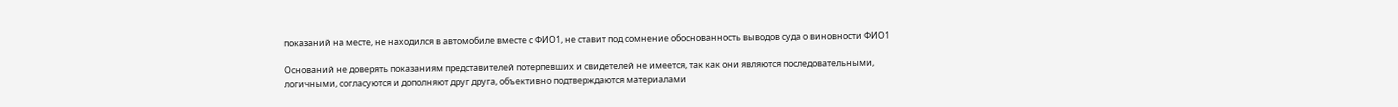показаний на месте, не находился в автомобиле вместе с ФИО1, не ставит под сомнение обоснованность выводов суда о виновности ФИО1

Оснований не доверять показаниям представителей потерпевших и свидетелей не имеется, так как они являются последовательными, логичными, согласуются и дополняют друг друга, объективно подтверждаются материалами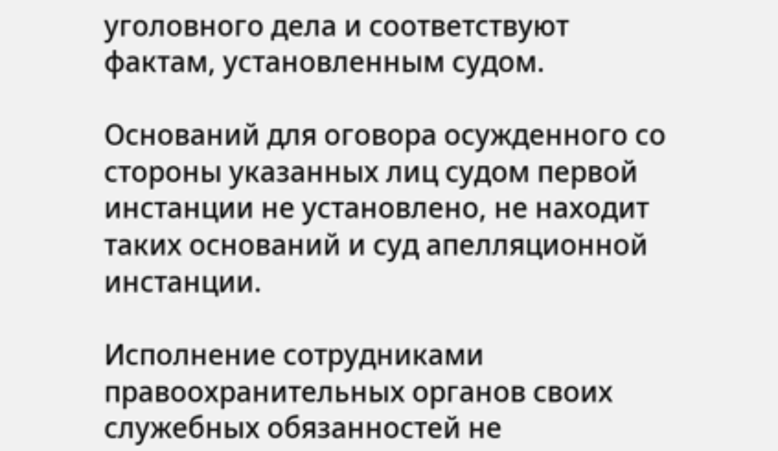уголовного дела и соответствуют фактам, установленным судом.

Оснований для оговора осужденного со стороны указанных лиц судом первой инстанции не установлено, не находит таких оснований и суд апелляционной инстанции.

Исполнение сотрудниками правоохранительных органов своих служебных обязанностей не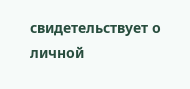свидетельствует о личной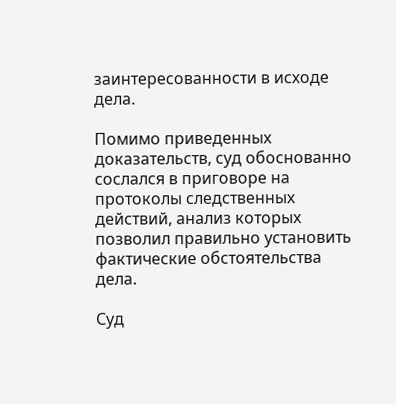заинтересованности в исходе дела.

Помимо приведенных доказательств, суд обоснованно сослался в приговоре на протоколы следственных действий, анализ которых позволил правильно установить фактические обстоятельства дела.

Суд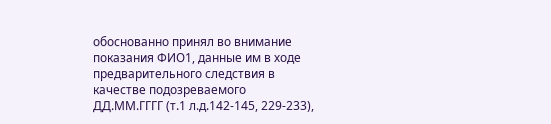обоснованно принял во внимание показания ФИО1, данные им в ходе предварительного следствия в качестве подозреваемого ДД.ММ.ГГГГ (т.1 л.д.142-145, 229-233),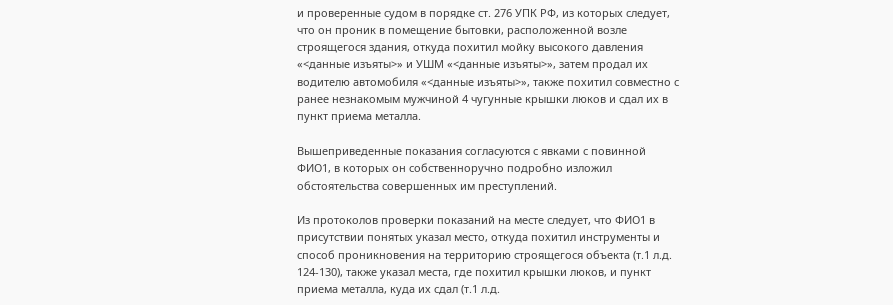и проверенные судом в порядке ст. 276 УПК РФ, из которых следует, что он проник в помещение бытовки, расположенной возле строящегося здания, откуда похитил мойку высокого давления «<данные изъяты>» и УШМ «<данные изъяты>», затем продал их водителю автомобиля «<данные изъяты>», также похитил совместно с ранее незнакомым мужчиной 4 чугунные крышки люков и сдал их в пункт приема металла.

Вышеприведенные показания согласуются с явками с повинной ФИО1, в которых он собственноручно подробно изложил обстоятельства совершенных им преступлений.

Из протоколов проверки показаний на месте следует, что ФИО1 в присутствии понятых указал место, откуда похитил инструменты и способ проникновения на территорию строящегося объекта (т.1 л.д. 124-130), также указал места, где похитил крышки люков, и пункт приема металла, куда их сдал (т.1 л.д.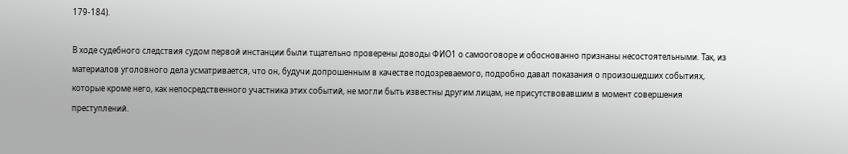179-184).

В ходе судебного следствия судом первой инстанции были тщательно проверены доводы ФИО1 о самооговоре и обоснованно признаны несостоятельными. Так, из материалов уголовного дела усматривается, что он, будучи допрошенным в качестве подозреваемого, подробно давал показания о произошедших событиях, которые кроме него, как непосредственного участника этих событий, не могли быть известны другим лицам, не присутствовавшим в момент совершения преступлений.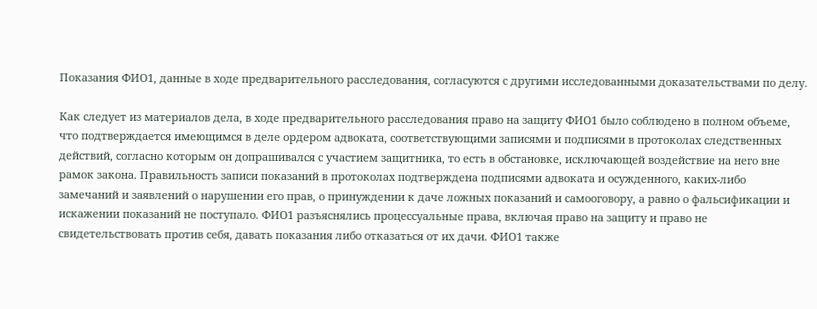Показания ФИО1, данные в ходе предварительного расследования, согласуются с другими исследованными доказательствами по делу.

Как следует из материалов дела, в ходе предварительного расследования право на защиту ФИО1 было соблюдено в полном объеме, что подтверждается имеющимся в деле ордером адвоката, соответствующими записями и подписями в протоколах следственных действий, согласно которым он допрашивался с участием защитника, то есть в обстановке, исключающей воздействие на него вне рамок закона. Правильность записи показаний в протоколах подтверждена подписями адвоката и осужденного, каких-либо замечаний и заявлений о нарушении его прав, о принуждении к даче ложных показаний и самооговору, а равно о фальсификации и искажении показаний не поступало. ФИО1 разъяснялись процессуальные права, включая право на защиту и право не свидетельствовать против себя, давать показания либо отказаться от их дачи. ФИО1 также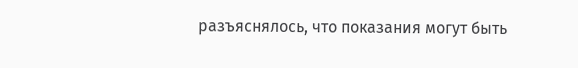разъяснялось, что показания могут быть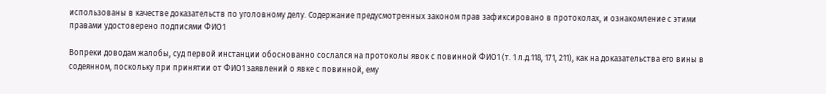использованы в качестве доказательств по уголовному делу. Содержание предусмотренных законом прав зафиксировано в протоколах, и ознакомление с этими правами удостоверено подписями ФИО1

Вопреки доводам жалобы, суд первой инстанции обоснованно сослался на протоколы явок с повинной ФИО1 (т. 1 л.д.118, 171, 211), как на доказательства его вины в содеянном, поскольку при принятии от ФИО1 заявлений о явке с повинной, ему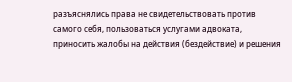разъяснялись права не свидетельствовать против самого себя, пользоваться услугами адвоката, приносить жалобы на действия (бездействие) и решения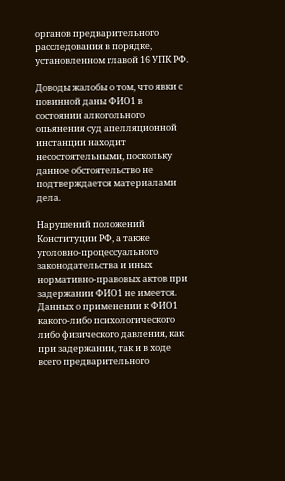органов предварительного расследования в порядке, установленном главой 16 УПК РФ.

Доводы жалобы о том, что явки с повинной даны ФИО1 в состоянии алкогольного опьянения суд апелляционной инстанции находит несостоятельными, поскольку данное обстоятельство не подтверждается материалами дела.

Нарушений положений Конституции РФ, а также уголовно-процессуального законодательства и иных нормативно-правовых актов при задержании ФИО1 не имеется. Данных о применении к ФИО1 какого-либо психологического либо физического давления, как при задержании, так и в ходе всего предварительного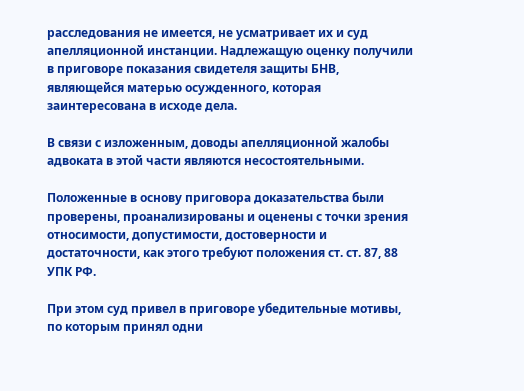расследования не имеется, не усматривает их и суд апелляционной инстанции. Надлежащую оценку получили в приговоре показания свидетеля защиты БНВ, являющейся матерью осужденного, которая заинтересована в исходе дела.

В связи с изложенным, доводы апелляционной жалобы адвоката в этой части являются несостоятельными.

Положенные в основу приговора доказательства были проверены, проанализированы и оценены с точки зрения относимости, допустимости, достоверности и достаточности, как этого требуют положения ст. ст. 87, 88 УПК РФ.

При этом суд привел в приговоре убедительные мотивы, по которым принял одни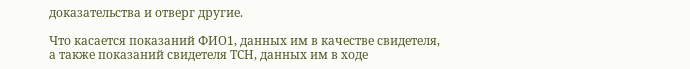доказательства и отверг другие.

Что касается показаний ФИО1, данных им в качестве свидетеля, а также показаний свидетеля ТСН, данных им в ходе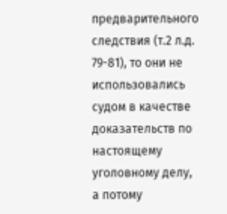предварительного следствия (т.2 л.д. 79-81), то они не использовались судом в качестве доказательств по настоящему уголовному делу, а потому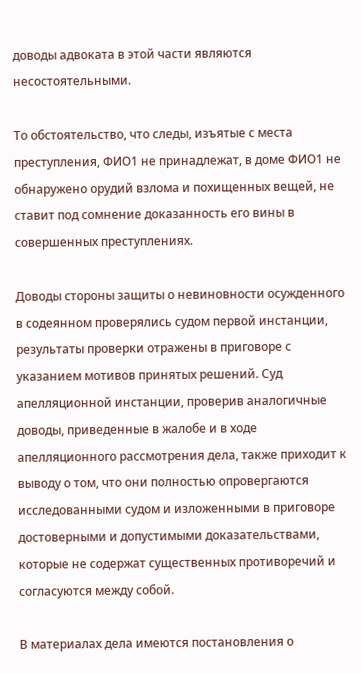доводы адвоката в этой части являются несостоятельными.

То обстоятельство, что следы, изъятые с места преступления, ФИО1 не принадлежат, в доме ФИО1 не обнаружено орудий взлома и похищенных вещей, не ставит под сомнение доказанность его вины в совершенных преступлениях.

Доводы стороны защиты о невиновности осужденного в содеянном проверялись судом первой инстанции, результаты проверки отражены в приговоре с указанием мотивов принятых решений. Суд апелляционной инстанции, проверив аналогичные доводы, приведенные в жалобе и в ходе апелляционного рассмотрения дела, также приходит к выводу о том, что они полностью опровергаются исследованными судом и изложенными в приговоре достоверными и допустимыми доказательствами, которые не содержат существенных противоречий и согласуются между собой.

В материалах дела имеются постановления о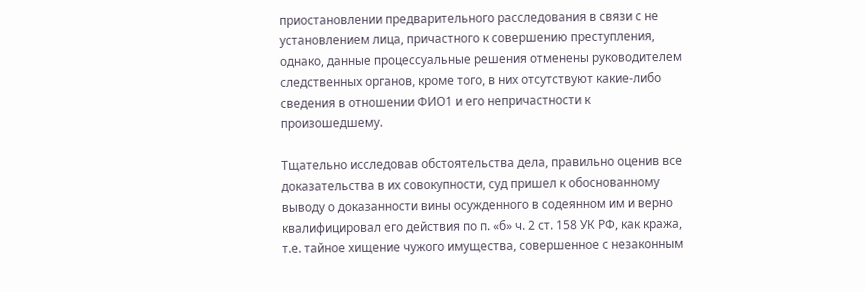приостановлении предварительного расследования в связи с не установлением лица, причастного к совершению преступления, однако, данные процессуальные решения отменены руководителем следственных органов, кроме того, в них отсутствуют какие-либо сведения в отношении ФИО1 и его непричастности к произошедшему.

Тщательно исследовав обстоятельства дела, правильно оценив все доказательства в их совокупности, суд пришел к обоснованному выводу о доказанности вины осужденного в содеянном им и верно квалифицировал его действия по п. «б» ч. 2 ст. 158 УК РФ, как кража, т.е. тайное хищение чужого имущества, совершенное с незаконным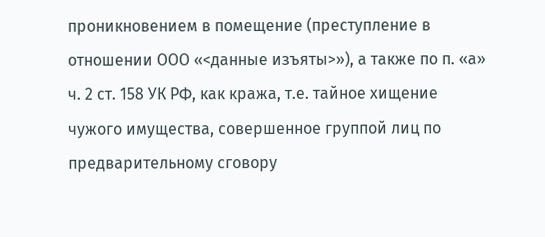проникновением в помещение (преступление в отношении ООО «<данные изъяты>»), а также по п. «а» ч. 2 ст. 158 УК РФ, как кража, т.е. тайное хищение чужого имущества, совершенное группой лиц по предварительному сговору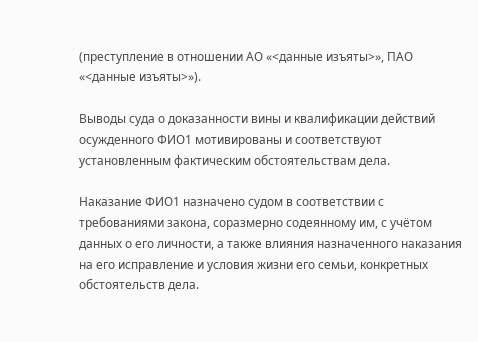(преступление в отношении АО «<данные изъяты>», ПАО «<данные изъяты>»).

Выводы суда о доказанности вины и квалификации действий осужденного ФИО1 мотивированы и соответствуют установленным фактическим обстоятельствам дела.

Наказание ФИО1 назначено судом в соответствии с требованиями закона, соразмерно содеянному им, с учётом данных о его личности, а также влияния назначенного наказания на его исправление и условия жизни его семьи, конкретных обстоятельств дела.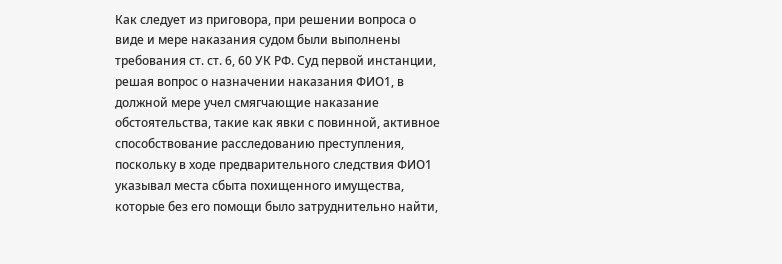Как следует из приговора, при решении вопроса о виде и мере наказания судом были выполнены требования ст. ст. 6, 60 УК РФ. Суд первой инстанции, решая вопрос о назначении наказания ФИО1, в должной мере учел смягчающие наказание обстоятельства, такие как явки с повинной, активное способствование расследованию преступления, поскольку в ходе предварительного следствия ФИО1 указывал места сбыта похищенного имущества, которые без его помощи было затруднительно найти,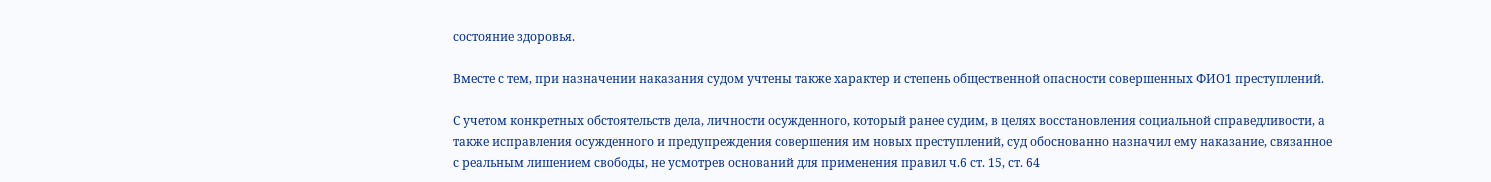состояние здоровья.

Вместе с тем, при назначении наказания судом учтены также характер и степень общественной опасности совершенных ФИО1 преступлений.

С учетом конкретных обстоятельств дела, личности осужденного, который ранее судим, в целях восстановления социальной справедливости, а также исправления осужденного и предупреждения совершения им новых преступлений, суд обоснованно назначил ему наказание, связанное с реальным лишением свободы, не усмотрев оснований для применения правил ч.6 ст. 15, ст. 64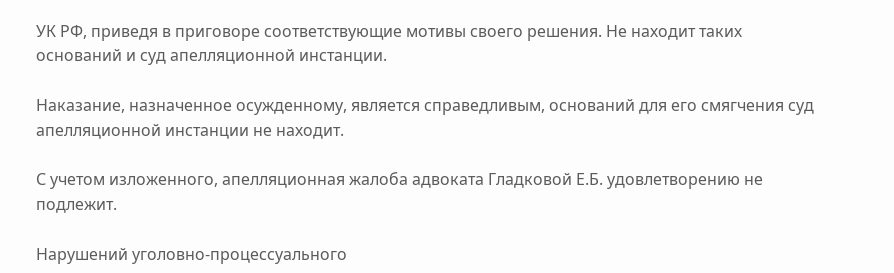УК РФ, приведя в приговоре соответствующие мотивы своего решения. Не находит таких оснований и суд апелляционной инстанции.

Наказание, назначенное осужденному, является справедливым, оснований для его смягчения суд апелляционной инстанции не находит.

С учетом изложенного, апелляционная жалоба адвоката Гладковой Е.Б. удовлетворению не подлежит.

Нарушений уголовно-процессуального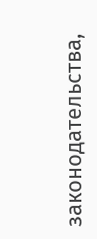законодательства,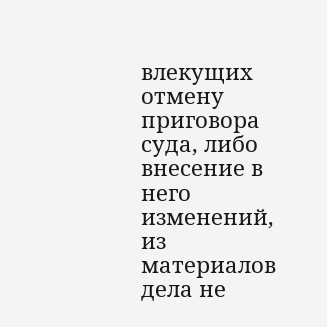влекущих отмену приговора суда, либо внесение в него изменений, из материалов дела не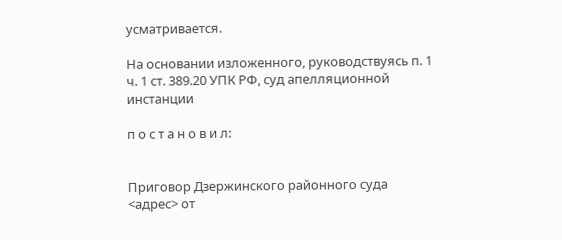усматривается.

На основании изложенного, руководствуясь п. 1 ч. 1 ст. 389.20 УПК РФ, суд апелляционной инстанции

п о с т а н о в и л:


Приговор Дзержинского районного суда <адрес> от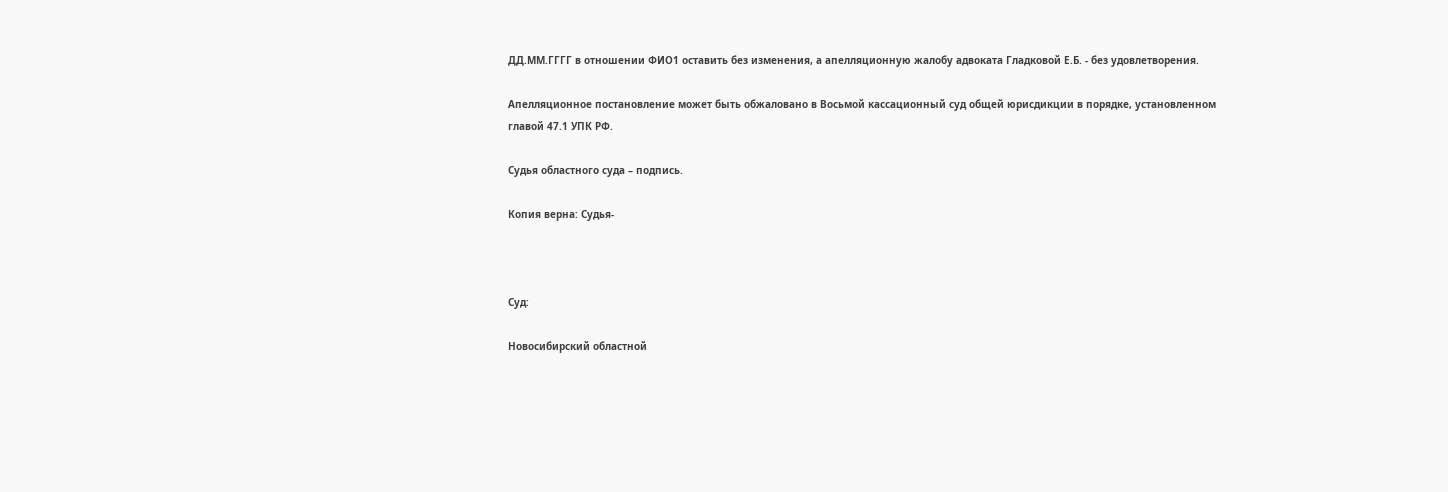ДД.ММ.ГГГГ в отношении ФИО1 оставить без изменения, а апелляционную жалобу адвоката Гладковой Е.Б. - без удовлетворения.

Апелляционное постановление может быть обжаловано в Восьмой кассационный суд общей юрисдикции в порядке, установленном главой 47.1 УПК РФ.

Судья областного суда – подпись.

Копия верна: Судья-



Суд:

Новосибирский областной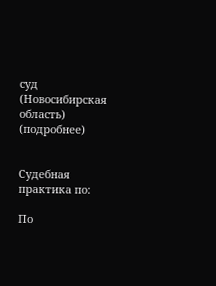суд (Новосибирская область) (подробнее)


Судебная практика по:

По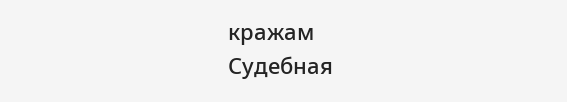кражам
Судебная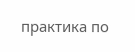практика по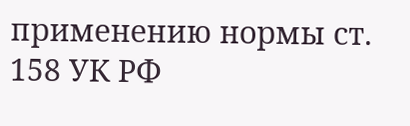применению нормы ст. 158 УК РФ